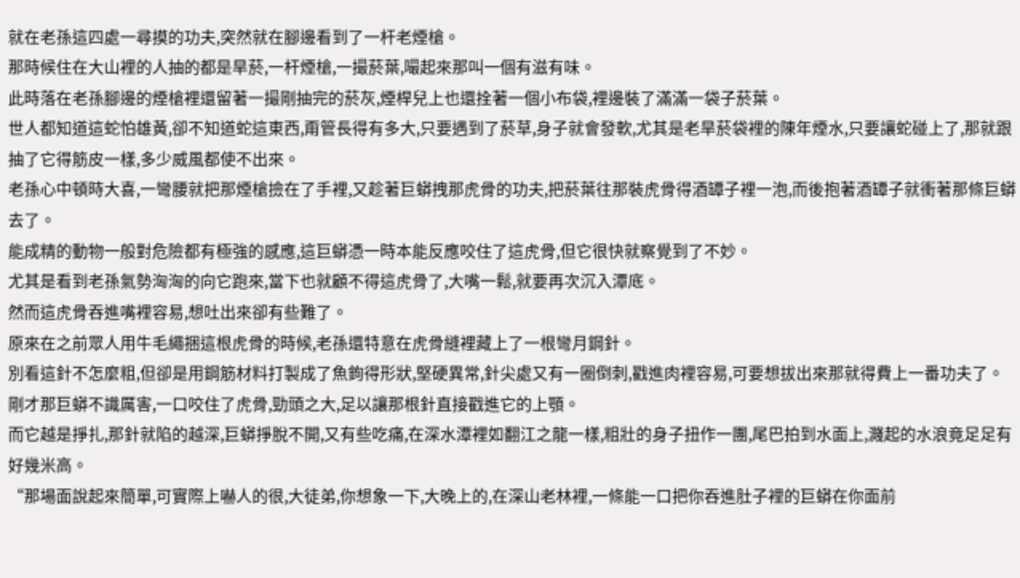就在老孫這四處一尋摸的功夫,突然就在腳邊看到了一杆老煙槍。
那時候住在大山裡的人抽的都是旱菸,一杆煙槍,一撮菸葉,嘬起來那叫一個有滋有味。
此時落在老孫腳邊的煙槍裡還留著一撮剛抽完的菸灰,煙桿兒上也還拴著一個小布袋,裡邊裝了滿滿一袋子菸葉。
世人都知道這蛇怕雄黃,卻不知道蛇這東西,甭管長得有多大,只要遇到了菸草,身子就會發軟,尤其是老旱菸袋裡的陳年煙水,只要讓蛇碰上了,那就跟抽了它得筋皮一樣,多少威風都使不出來。
老孫心中頓時大喜,一彎腰就把那煙槍撿在了手裡,又趁著巨蟒拽那虎骨的功夫,把菸葉往那裝虎骨得酒罈子裡一泡,而後抱著酒罈子就衝著那條巨蟒去了。
能成精的動物一般對危險都有極強的感應,這巨蟒憑一時本能反應咬住了這虎骨,但它很快就察覺到了不妙。
尤其是看到老孫氣勢洶洶的向它跑來,當下也就顧不得這虎骨了,大嘴一鬆,就要再次沉入潭底。
然而這虎骨吞進嘴裡容易,想吐出來卻有些難了。
原來在之前眾人用牛毛繩捆這根虎骨的時候,老孫還特意在虎骨縫裡藏上了一根彎月鋼針。
別看這針不怎麼粗,但卻是用鋼筋材料打製成了魚鉤得形狀,堅硬異常,針尖處又有一圈倒刺,戳進肉裡容易,可要想拔出來那就得費上一番功夫了。
剛才那巨蟒不識厲害,一口咬住了虎骨,勁頭之大,足以讓那根針直接戳進它的上顎。
而它越是掙扎,那針就陷的越深,巨蟒掙脫不開,又有些吃痛,在深水潭裡如翻江之龍一樣,粗壯的身子扭作一團,尾巴拍到水面上,濺起的水浪竟足足有好幾米高。
“那場面說起來簡單,可實際上嚇人的很,大徒弟,你想象一下,大晚上的,在深山老林裡,一條能一口把你吞進肚子裡的巨蟒在你面前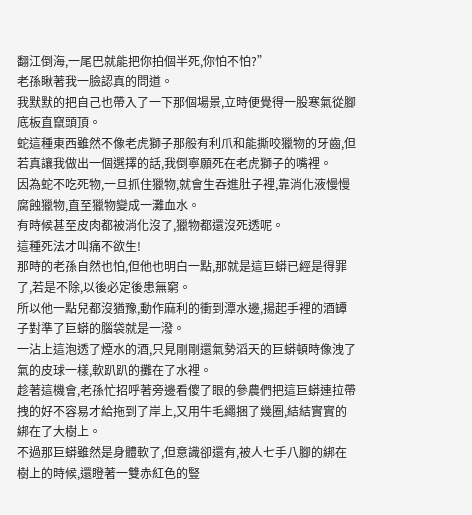翻江倒海,一尾巴就能把你拍個半死,你怕不怕?”
老孫瞅著我一臉認真的問道。
我默默的把自己也帶入了一下那個場景,立時便覺得一股寒氣從腳底板直竄頭頂。
蛇這種東西雖然不像老虎獅子那般有利爪和能撕咬獵物的牙齒,但若真讓我做出一個選擇的話,我倒寧願死在老虎獅子的嘴裡。
因為蛇不吃死物,一旦抓住獵物,就會生吞進肚子裡,靠消化液慢慢腐蝕獵物,直至獵物變成一灘血水。
有時候甚至皮肉都被消化沒了,獵物都還沒死透呢。
這種死法才叫痛不欲生!
那時的老孫自然也怕,但他也明白一點,那就是這巨蟒已經是得罪了,若是不除,以後必定後患無窮。
所以他一點兒都沒猶豫,動作麻利的衝到潭水邊,揚起手裡的酒罈子對準了巨蟒的腦袋就是一潑。
一沾上這泡透了煙水的酒,只見剛剛還氣勢滔天的巨蟒頓時像洩了氣的皮球一樣,軟趴趴的攤在了水裡。
趁著這機會,老孫忙招呼著旁邊看傻了眼的參農們把這巨蟒連拉帶拽的好不容易才給拖到了岸上,又用牛毛繩捆了幾圈,結結實實的綁在了大樹上。
不過那巨蟒雖然是身體軟了,但意識卻還有,被人七手八腳的綁在樹上的時候,還瞪著一雙赤紅色的豎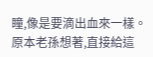瞳,像是要滴出血來一樣。
原本老孫想著,直接給這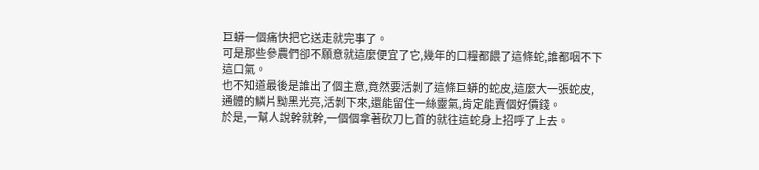巨蟒一個痛快把它送走就完事了。
可是那些參農們卻不願意就這麼便宜了它,幾年的口糧都餵了這條蛇,誰都咽不下這口氣。
也不知道最後是誰出了個主意,竟然要活剝了這條巨蟒的蛇皮,這麼大一張蛇皮,通體的鱗片黝黑光亮,活剝下來,還能留住一絲靈氣,肯定能賣個好價錢。
於是,一幫人說幹就幹,一個個拿著砍刀匕首的就往這蛇身上招呼了上去。